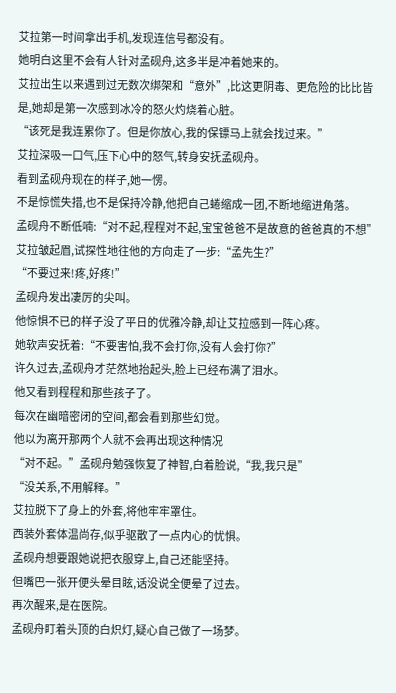艾拉第一时间拿出手机,发现连信号都没有。
她明白这里不会有人针对孟砚舟,这多半是冲着她来的。
艾拉出生以来遇到过无数次绑架和“意外”,比这更阴毒、更危险的比比皆是,她却是第一次感到冰冷的怒火灼烧着心脏。
“该死是我连累你了。但是你放心,我的保镖马上就会找过来。”
艾拉深吸一口气,压下心中的怒气,转身安抚孟砚舟。
看到孟砚舟现在的样子,她一愣。
不是惊慌失措,也不是保持冷静,他把自己蜷缩成一团,不断地缩进角落。
孟砚舟不断低喃:“对不起,程程对不起,宝宝爸爸不是故意的爸爸真的不想”
艾拉皱起眉,试探性地往他的方向走了一步:“孟先生?”
“不要过来!疼,好疼!”
孟砚舟发出凄厉的尖叫。
他惊惧不已的样子没了平日的优雅冷静,却让艾拉感到一阵心疼。
她软声安抚着:“不要害怕,我不会打你,没有人会打你?”
许久过去,孟砚舟才茫然地抬起头,脸上已经布满了泪水。
他又看到程程和那些孩子了。
每次在幽暗密闭的空间,都会看到那些幻觉。
他以为离开那两个人就不会再出现这种情况
“对不起。”孟砚舟勉强恢复了神智,白着脸说,“我,我只是”
“没关系,不用解释。”
艾拉脱下了身上的外套,将他牢牢罩住。
西装外套体温尚存,似乎驱散了一点内心的忧惧。
孟砚舟想要跟她说把衣服穿上,自己还能坚持。
但嘴巴一张开便头晕目眩,话没说全便晕了过去。
再次醒来,是在医院。
孟砚舟盯着头顶的白炽灯,疑心自己做了一场梦。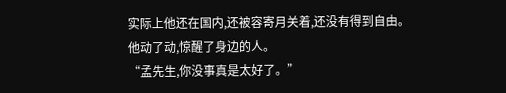实际上他还在国内,还被容寄月关着,还没有得到自由。
他动了动,惊醒了身边的人。
“孟先生,你没事真是太好了。”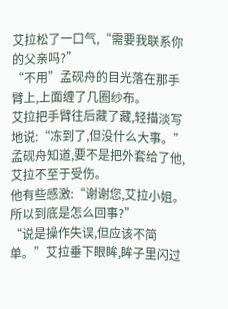艾拉松了一口气,“需要我联系你的父亲吗?”
“不用”孟砚舟的目光落在那手臂上,上面缠了几圈纱布。
艾拉把手臂往后藏了藏,轻描淡写地说:“冻到了,但没什么大事。”
孟砚舟知道,要不是把外套给了他,艾拉不至于受伤。
他有些感激:“谢谢您,艾拉小姐。所以到底是怎么回事?”
“说是操作失误,但应该不简单。”艾拉垂下眼眸,眸子里闪过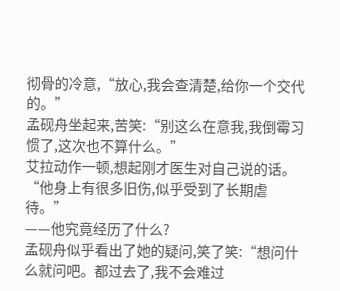彻骨的冷意,“放心,我会查清楚,给你一个交代的。”
孟砚舟坐起来,苦笑:“别这么在意我,我倒霉习惯了,这次也不算什么。”
艾拉动作一顿,想起刚才医生对自己说的话。
“他身上有很多旧伤,似乎受到了长期虐待。”
——他究竟经历了什么?
孟砚舟似乎看出了她的疑问,笑了笑:“想问什么就问吧。都过去了,我不会难过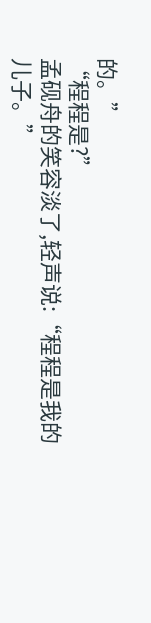的。”
“程程是?”
孟砚舟的笑容淡了,轻声说:“程程是我的儿子。”